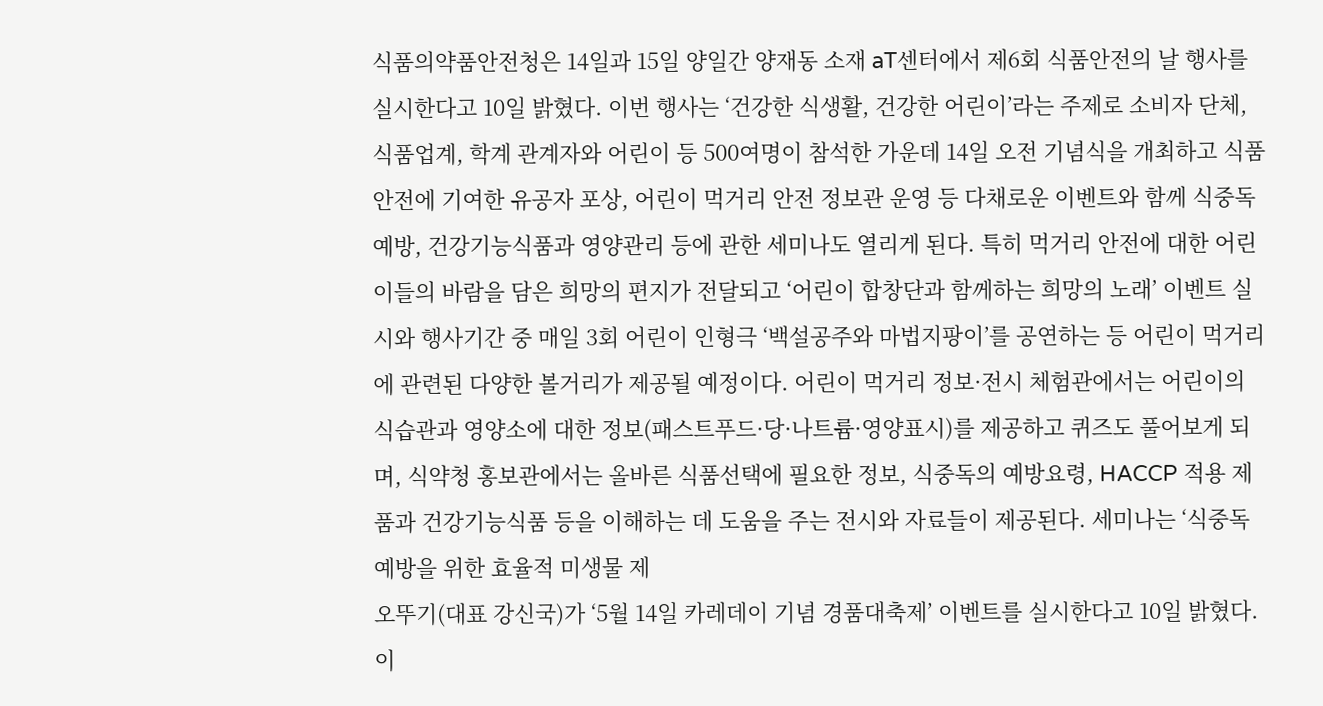식품의약품안전청은 14일과 15일 양일간 양재동 소재 aT센터에서 제6회 식품안전의 날 행사를 실시한다고 10일 밝혔다. 이번 행사는 ‘건강한 식생활, 건강한 어린이’라는 주제로 소비자 단체, 식품업계, 학계 관계자와 어린이 등 500여명이 참석한 가운데 14일 오전 기념식을 개최하고 식품안전에 기여한 유공자 포상, 어린이 먹거리 안전 정보관 운영 등 다채로운 이벤트와 함께 식중독 예방, 건강기능식품과 영양관리 등에 관한 세미나도 열리게 된다. 특히 먹거리 안전에 대한 어린이들의 바람을 담은 희망의 편지가 전달되고 ‘어린이 합창단과 함께하는 희망의 노래’ 이벤트 실시와 행사기간 중 매일 3회 어린이 인형극 ‘백설공주와 마법지팡이’를 공연하는 등 어린이 먹거리에 관련된 다양한 볼거리가 제공될 예정이다. 어린이 먹거리 정보·전시 체험관에서는 어린이의 식습관과 영양소에 대한 정보(패스트푸드·당·나트륨·영양표시)를 제공하고 퀴즈도 풀어보게 되며, 식약청 홍보관에서는 올바른 식품선택에 필요한 정보, 식중독의 예방요령, HACCP 적용 제품과 건강기능식품 등을 이해하는 데 도움을 주는 전시와 자료들이 제공된다. 세미나는 ‘식중독 예방을 위한 효율적 미생물 제
오뚜기(대표 강신국)가 ‘5월 14일 카레데이 기념 경품대축제’ 이벤트를 실시한다고 10일 밝혔다. 이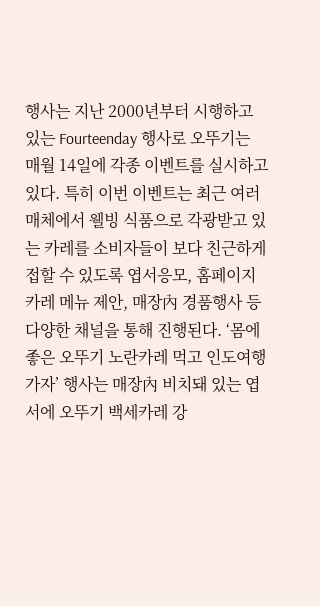행사는 지난 2000년부터 시행하고 있는 Fourteenday 행사로 오뚜기는 매월 14일에 각종 이벤트를 실시하고 있다. 특히 이번 이벤트는 최근 여러 매체에서 웰빙 식품으로 각광받고 있는 카레를 소비자들이 보다 친근하게 접할 수 있도록 엽서응모, 홈페이지 카레 메뉴 제안, 매장內 경품행사 등 다양한 채널을 통해 진행된다. ‘몸에 좋은 오뚜기 노란카레 먹고 인도여행 가자’ 행사는 매장內 비치돼 있는 엽서에 오뚜기 백세카레 강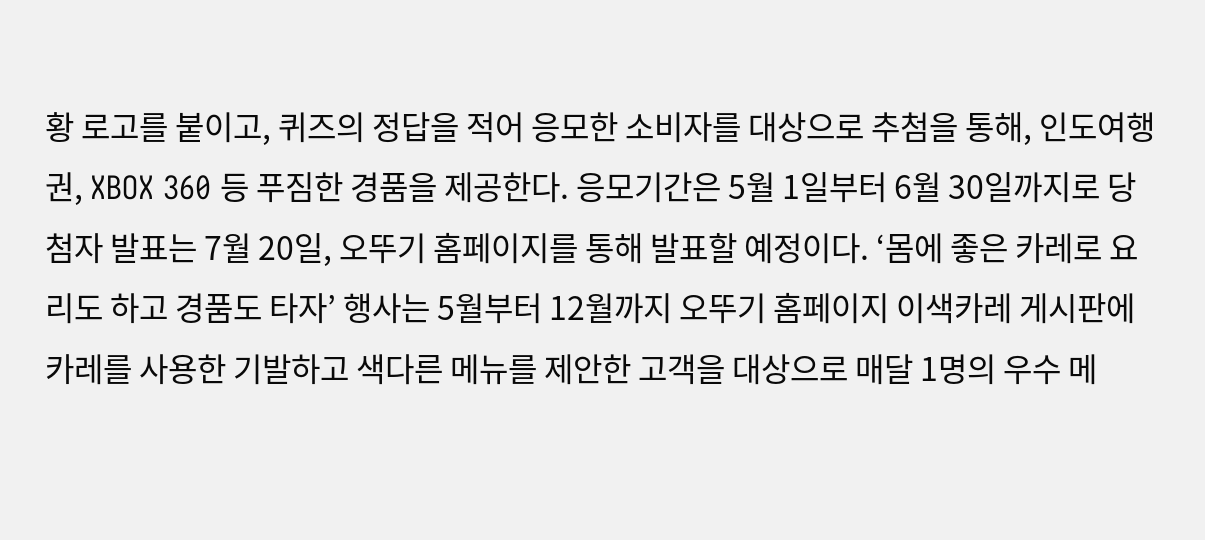황 로고를 붙이고, 퀴즈의 정답을 적어 응모한 소비자를 대상으로 추첨을 통해, 인도여행권, XBOX 360 등 푸짐한 경품을 제공한다. 응모기간은 5월 1일부터 6월 30일까지로 당첨자 발표는 7월 20일, 오뚜기 홈페이지를 통해 발표할 예정이다. ‘몸에 좋은 카레로 요리도 하고 경품도 타자’ 행사는 5월부터 12월까지 오뚜기 홈페이지 이색카레 게시판에 카레를 사용한 기발하고 색다른 메뉴를 제안한 고객을 대상으로 매달 1명의 우수 메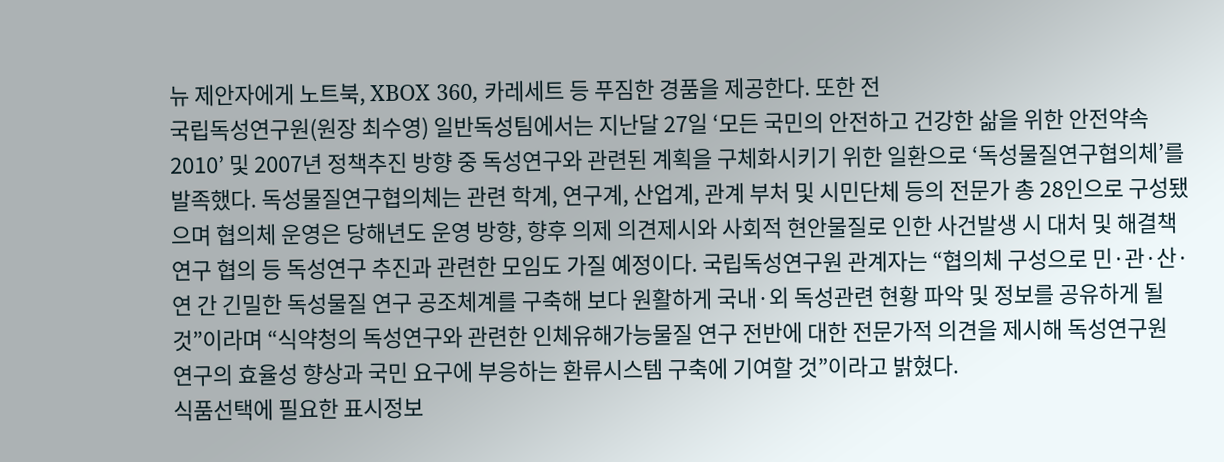뉴 제안자에게 노트북, XBOX 360, 카레세트 등 푸짐한 경품을 제공한다. 또한 전
국립독성연구원(원장 최수영) 일반독성팀에서는 지난달 27일 ‘모든 국민의 안전하고 건강한 삶을 위한 안전약속 2010’ 및 2007년 정책추진 방향 중 독성연구와 관련된 계획을 구체화시키기 위한 일환으로 ‘독성물질연구협의체’를 발족했다. 독성물질연구협의체는 관련 학계, 연구계, 산업계, 관계 부처 및 시민단체 등의 전문가 총 28인으로 구성됐으며 협의체 운영은 당해년도 운영 방향, 향후 의제 의견제시와 사회적 현안물질로 인한 사건발생 시 대처 및 해결책 연구 협의 등 독성연구 추진과 관련한 모임도 가질 예정이다. 국립독성연구원 관계자는 “협의체 구성으로 민·관·산·연 간 긴밀한 독성물질 연구 공조체계를 구축해 보다 원활하게 국내·외 독성관련 현황 파악 및 정보를 공유하게 될 것”이라며 “식약청의 독성연구와 관련한 인체유해가능물질 연구 전반에 대한 전문가적 의견을 제시해 독성연구원 연구의 효율성 향상과 국민 요구에 부응하는 환류시스템 구축에 기여할 것”이라고 밝혔다.
식품선택에 필요한 표시정보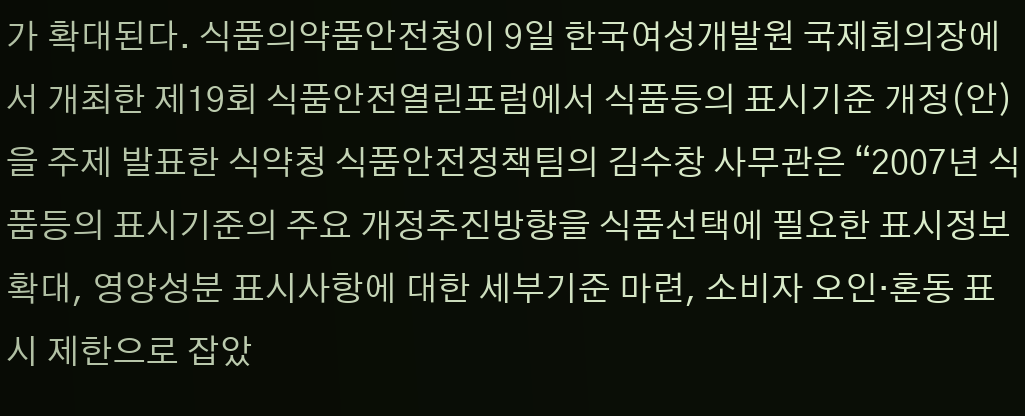가 확대된다. 식품의약품안전청이 9일 한국여성개발원 국제회의장에서 개최한 제19회 식품안전열린포럼에서 식품등의 표시기준 개정(안)을 주제 발표한 식약청 식품안전정책팀의 김수창 사무관은 “2007년 식품등의 표시기준의 주요 개정추진방향을 식품선택에 필요한 표시정보확대, 영양성분 표시사항에 대한 세부기준 마련, 소비자 오인·혼동 표시 제한으로 잡았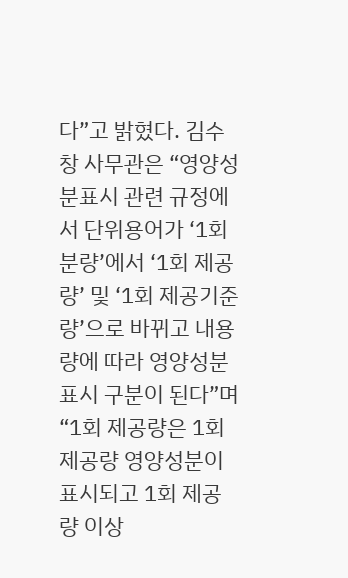다”고 밝혔다. 김수창 사무관은 “영양성분표시 관련 규정에서 단위용어가 ‘1회분량’에서 ‘1회 제공량’ 및 ‘1회 제공기준량’으로 바뀌고 내용량에 따라 영양성분 표시 구분이 된다”며 “1회 제공량은 1회제공량 영양성분이 표시되고 1회 제공량 이상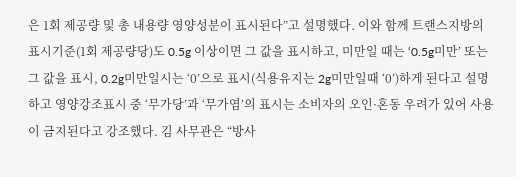은 1회 제공량 및 총 내용량 영양성분이 표시된다”고 설명했다. 이와 함께 트랜스지방의 표시기준(1회 제공량당)도 0.5g 이상이면 그 값을 표시하고, 미만일 때는 ‘0.5g미만’ 또는 그 값을 표시, 0.2g미만일시는 ‘0’으로 표시(식용유지는 2g미만일때 ‘0’)하게 된다고 설명하고 영양강조표시 중 ‘무가당’과 ‘무가염’의 표시는 소비자의 오인·혼동 우려가 있어 사용이 금지된다고 강조했다. 김 사무관은 “방사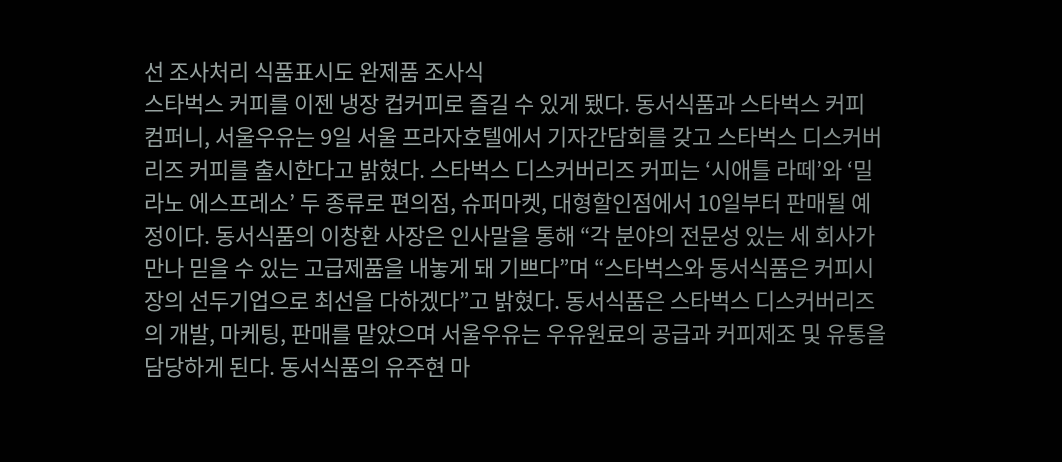선 조사처리 식품표시도 완제품 조사식
스타벅스 커피를 이젠 냉장 컵커피로 즐길 수 있게 됐다. 동서식품과 스타벅스 커피 컴퍼니, 서울우유는 9일 서울 프라자호텔에서 기자간담회를 갖고 스타벅스 디스커버리즈 커피를 출시한다고 밝혔다. 스타벅스 디스커버리즈 커피는 ‘시애틀 라떼’와 ‘밀라노 에스프레소’ 두 종류로 편의점, 슈퍼마켓, 대형할인점에서 10일부터 판매될 예정이다. 동서식품의 이창환 사장은 인사말을 통해 “각 분야의 전문성 있는 세 회사가 만나 믿을 수 있는 고급제품을 내놓게 돼 기쁘다”며 “스타벅스와 동서식품은 커피시장의 선두기업으로 최선을 다하겠다”고 밝혔다. 동서식품은 스타벅스 디스커버리즈의 개발, 마케팅, 판매를 맡았으며 서울우유는 우유원료의 공급과 커피제조 및 유통을 담당하게 된다. 동서식품의 유주현 마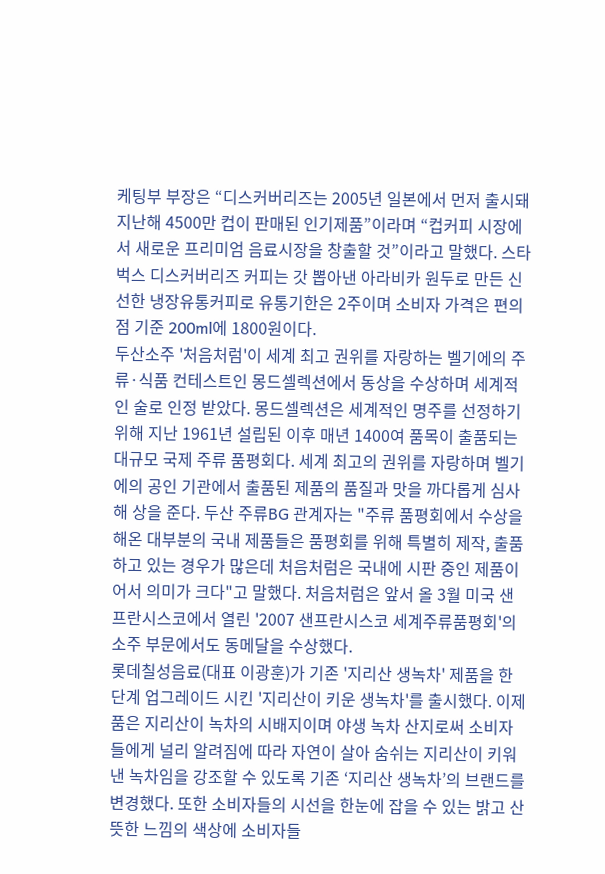케팅부 부장은 “디스커버리즈는 2005년 일본에서 먼저 출시돼 지난해 4500만 컵이 판매된 인기제품”이라며 “컵커피 시장에서 새로운 프리미엄 음료시장을 창출할 것”이라고 말했다. 스타벅스 디스커버리즈 커피는 갓 뽑아낸 아라비카 원두로 만든 신선한 냉장유통커피로 유통기한은 2주이며 소비자 가격은 편의점 기준 200ml에 1800원이다.
두산소주 '처음처럼'이 세계 최고 권위를 자랑하는 벨기에의 주류·식품 컨테스트인 몽드셀렉션에서 동상을 수상하며 세계적인 술로 인정 받았다. 몽드셀렉션은 세계적인 명주를 선정하기 위해 지난 1961년 설립된 이후 매년 1400여 품목이 출품되는 대규모 국제 주류 품평회다. 세계 최고의 권위를 자랑하며 벨기에의 공인 기관에서 출품된 제품의 품질과 맛을 까다롭게 심사해 상을 준다. 두산 주류BG 관계자는 "주류 품평회에서 수상을 해온 대부분의 국내 제품들은 품평회를 위해 특별히 제작, 출품하고 있는 경우가 많은데 처음처럼은 국내에 시판 중인 제품이어서 의미가 크다"고 말했다. 처음처럼은 앞서 올 3월 미국 샌프란시스코에서 열린 '2007 샌프란시스코 세계주류품평회'의 소주 부문에서도 동메달을 수상했다.
롯데칠성음료(대표 이광훈)가 기존 '지리산 생녹차' 제품을 한단계 업그레이드 시킨 '지리산이 키운 생녹차'를 출시했다. 이제품은 지리산이 녹차의 시배지이며 야생 녹차 산지로써 소비자들에게 널리 알려짐에 따라 자연이 살아 숨쉬는 지리산이 키워낸 녹차임을 강조할 수 있도록 기존 ‘지리산 생녹차’의 브랜드를 변경했다. 또한 소비자들의 시선을 한눈에 잡을 수 있는 밝고 산뜻한 느낌의 색상에 소비자들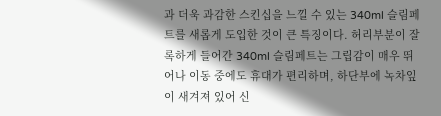과 더욱 과감한 스킨십을 느낄 수 있는 340ml 슬림페트를 새롭게 도입한 것이 큰 특징이다. 허리부분이 잘록하게 들어간 340ml 슬림페트는 그립감이 매우 뛰어나 이동 중에도 휴대가 편리하며, 하단부에 녹차잎이 새겨져 있어 신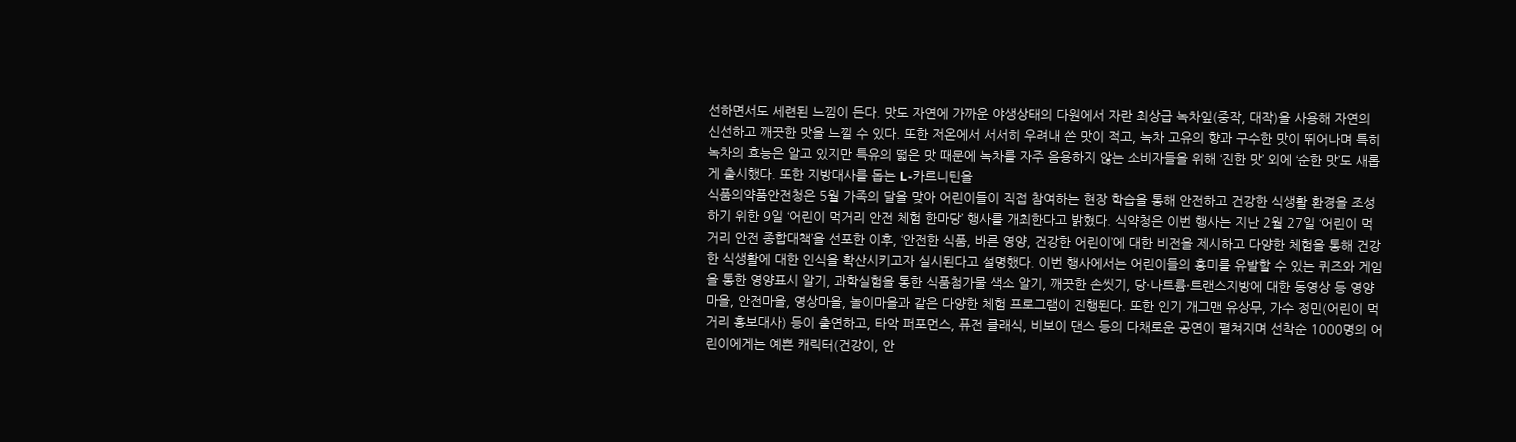선하면서도 세련된 느낌이 든다. 맛도 자연에 가까운 야생상태의 다원에서 자란 최상급 녹차잎(중작, 대작)을 사용해 자연의 신선하고 깨끗한 맛을 느낄 수 있다. 또한 저온에서 서서히 우려내 쓴 맛이 적고, 녹차 고유의 향과 구수한 맛이 뛰어나며 특히 녹차의 효능은 알고 있지만 특유의 떫은 맛 때문에 녹차를 자주 음용하지 않는 소비자들을 위해 ‘진한 맛’ 외에 ‘순한 맛’도 새롭게 출시했다. 또한 지방대사를 돕는 L-카르니틴을
식품의약품안전청은 5월 가족의 달을 맞아 어린이들이 직접 참여하는 현장 학습을 통해 안전하고 건강한 식생활 환경을 조성하기 위한 9일 ‘어린이 먹거리 안전 체험 한마당’ 행사를 개최한다고 밝혔다. 식약청은 이번 행사는 지난 2월 27일 ‘어린이 먹거리 안전 종합대책’을 선포한 이후, ‘안전한 식품, 바른 영양, 건강한 어린이’에 대한 비전을 제시하고 다양한 체험을 통해 건강한 식생활에 대한 인식을 확산시키고자 실시된다고 설명했다. 이번 행사에서는 어린이들의 흥미를 유발할 수 있는 퀴즈와 게임을 통한 영양표시 알기, 과학실험을 통한 식품첨가물 색소 알기, 깨끗한 손씻기, 당·나트륨·트랜스지방에 대한 동영상 등 영양마을, 안전마을, 영상마을, 놀이마을과 같은 다양한 체험 프로그램이 진행된다. 또한 인기 개그맨 유상무, 가수 정민(어린이 먹거리 홍보대사) 등이 출연하고, 타악 퍼포먼스, 퓨전 클래식, 비보이 댄스 등의 다채로운 공연이 펼쳐지며 선착순 1000명의 어린이에게는 예쁜 캐릭터(건강이, 안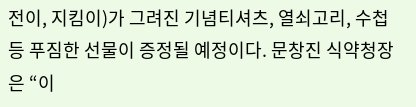전이, 지킴이)가 그려진 기념티셔츠, 열쇠고리, 수첩 등 푸짐한 선물이 증정될 예정이다. 문창진 식약청장은 “이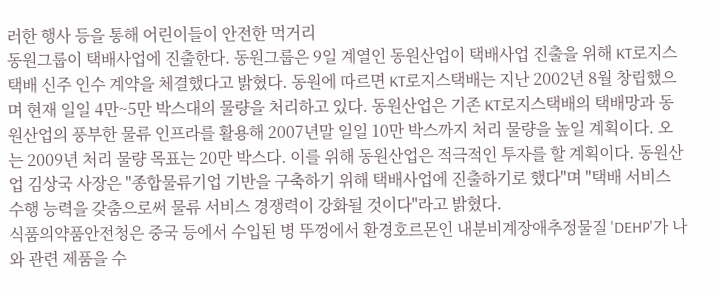러한 행사 등을 통해 어린이들이 안전한 먹거리
동원그룹이 택배사업에 진출한다. 동원그룹은 9일 계열인 동원산업이 택배사업 진출을 위해 KT로지스택배 신주 인수 계약을 체결했다고 밝혔다. 동원에 따르면 KT로지스택배는 지난 2002년 8월 창립했으며 현재 일일 4만~5만 박스대의 물량을 처리하고 있다. 동원산업은 기존 KT로지스택배의 택배망과 동원산업의 풍부한 물류 인프라를 활용해 2007년말 일일 10만 박스까지 처리 물량을 높일 계획이다. 오는 2009년 처리 물량 목표는 20만 박스다. 이를 위해 동원산업은 적극적인 투자를 할 계획이다. 동원산업 김상국 사장은 "종합물류기업 기반을 구축하기 위해 택배사업에 진출하기로 했다"며 "택배 서비스 수행 능력을 갖춤으로써 물류 서비스 경쟁력이 강화될 것이다"라고 밝혔다.
식품의약품안전청은 중국 등에서 수입된 병 뚜껑에서 환경호르몬인 내분비계장애추정물질 'DEHP'가 나와 관련 제품을 수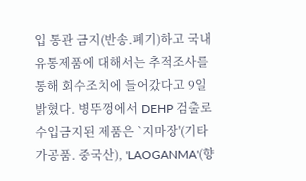입 통관 금지(반송.폐기)하고 국내 유통제품에 대해서는 추적조사를 통해 회수조치에 들어갔다고 9일 밝혔다. 병뚜껑에서 DEHP 검출로 수입금지된 제품은 `지마장'(기타가공품. 중국산), 'LAOGANMA'(향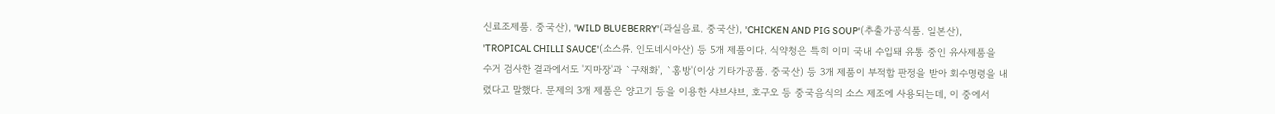신료조제품. 중국산), 'WILD BLUEBERRY'(과실음료. 중국산), 'CHICKEN AND PIG SOUP'(추출가공식품. 일본산), 'TROPICAL CHILLI SAUCE'(소스류. 인도네시아산) 등 5개 제품이다. 식약청은 특히 이미 국내 수입돼 유통 중인 유사제품을 수거 검사한 결과에서도 '지마장'과 `구채화', `홍방'(이상 기타가공품. 중국산) 등 3개 제품이 부적합 판정을 받아 회수명령을 내렸다고 말했다. 문제의 3개 제품은 양고기 등을 이용한 샤브샤브, 호구오 등 중국음식의 소스 제조에 사용되는데, 이 중에서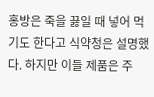홍방은 죽을 끓일 때 넣어 먹기도 한다고 식약청은 설명했다. 하지만 이들 제품은 주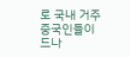로 국내 거주 중국인들이 드나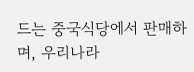드는 중국식당에서 판매하며, 우리나라